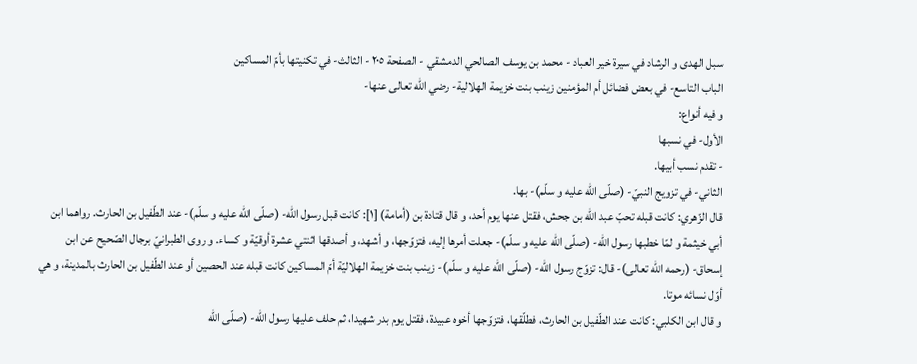سبل الهدى و الرشاد في سيرة خير العباد - محمد بن يوسف الصالحي الدمشقي - الصفحة ٢٠٥ - الثالث- في تكنيتها بأمّ المساكين
الباب التاسع- في بعض فضائل أم المؤمنين زينب بنت خزيمة الهلالية- رضي اللّه تعالى عنها-
و فيه أنواع:
الأول- في نسبها
- تقدم نسب أبيها.
الثاني- في تزويج النبيّ- (صلّى اللّه عليه و سلّم)- بها.
قال الزّهري: كانت قبله تحبّ عبد الله بن جحش، فقتل عنها يوم أحد، و قال قتادة بن (أمامة) [١]: كانت قبل رسول اللّه- (صلّى اللّه عليه و سلّم)- عند الطّفيل بن الحارث. رواهما ابن أبي خيثمة و لمّا خطبها رسول اللّه- (صلّى اللّه عليه و سلّم)- جعلت أمرها إليه، فتزوّجها، و أشهد، و أصدقها اثنتي عشرة أوقيّة و كساء. و روى الطبرانيّ برجال الصّحيح عن ابن إسحاق- (رحمه اللّه تعالى)- قال: تزوّج رسول اللّه- (صلّى اللّه عليه و سلّم)- زينب بنت خزيمة الهلاليّة أمّ المساكين كانت قبله عند الحصين أو عند الطّفيل بن الحارث بالمدينة، و هي أوّل نسائه موتا.
و قال ابن الكلبي: كانت عند الطّفيل بن الحارث، فطلّقها، فتزوّجها أخوه عبيدة، فقتل يوم بدر شهيدا، ثم حلف عليها رسول اللّه- (صلّى اللّه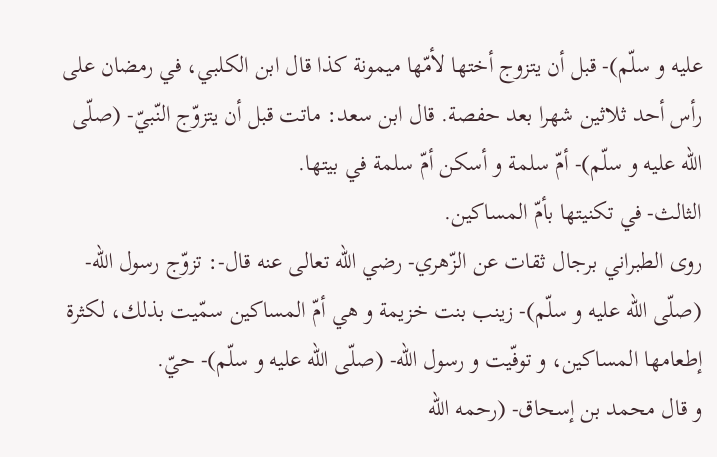عليه و سلّم)- قبل أن يتزوج أختها لأمّها ميمونة كذا قال ابن الكلبي، في رمضان على رأس أحد ثلاثين شهرا بعد حفصة. قال ابن سعد: ماتت قبل أن يتزوّج النّبيّ- (صلّى اللّه عليه و سلّم)- أمّ سلمة و أسكن أمّ سلمة في بيتها.
الثالث- في تكنيتها بأمّ المساكين.
روى الطبراني برجال ثقات عن الزّهري- رضي اللّه تعالى عنه قال-: تزوّج رسول اللّه- (صلّى اللّه عليه و سلّم)- زينب بنت خزيمة و هي أمّ المساكين سمّيت بذلك، لكثرة إطعامها المساكين، و توفّيت و رسول اللّه- (صلّى اللّه عليه و سلّم)- حيّ.
و قال محمد بن إسحاق- (رحمه اللّه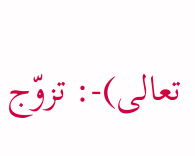تعالى)-: تزوّج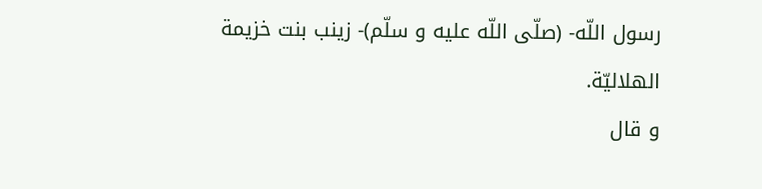رسول اللّه- (صلّى اللّه عليه و سلّم)- زينب بنت خزيمة الهلاليّة.
و قال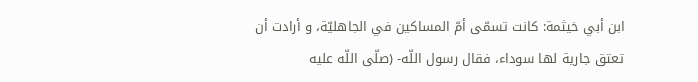ابن أبي خيثمة: كانت تسمّى أمّ المساكين في الجاهليّة، و أرادت أن تعتق جارية لها سوداء، فقال رسول اللّه- (صلّى اللّه عليه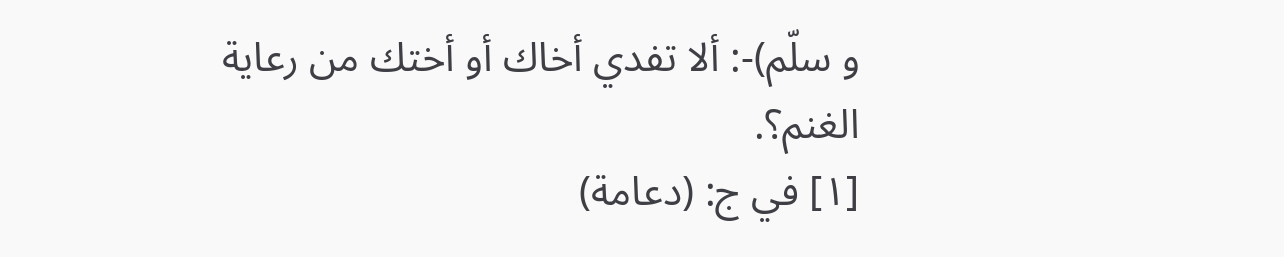و سلّم)-: ألا تفدي أخاك أو أختك من رعاية الغنم؟.
[١] في ج: (دعامة)